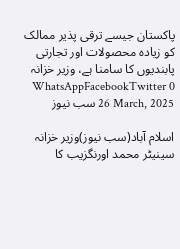پاکستان جیسے ترقی پذیر ممالک کو زیادہ محصولات اور تجارتی پابندیوں کا سامنا ہے، وزیر خزانہ WhatsAppFacebookTwitter 0 26 March, 2025 سب نیوز

اسلام آباد(سب نیوز)وزیر خزانہ سینیٹر محمد اورنگزیب کا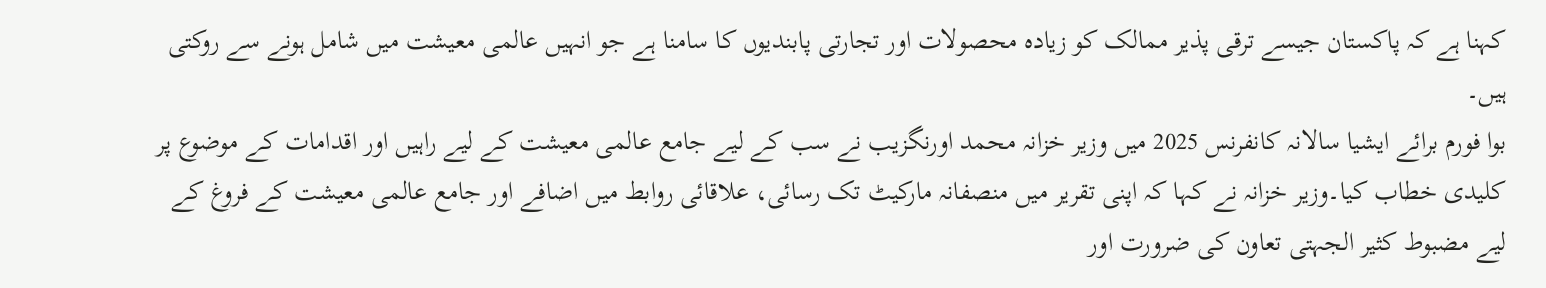کہنا ہے کہ پاکستان جیسے ترقی پذیر ممالک کو زیادہ محصولات اور تجارتی پابندیوں کا سامنا ہے جو انہیں عالمی معیشت میں شامل ہونے سے روکتی ہیں۔
بوا فورم برائے ایشیا سالانہ کانفرنس 2025 میں وزیر خزانہ محمد اورنگزیب نے سب کے لیے جامع عالمی معیشت کے لیے راہیں اور اقدامات کے موضوع پر کلیدی خطاب کیا۔وزیر خزانہ نے کہا کہ اپنی تقریر میں منصفانہ مارکیٹ تک رسائی، علاقائی روابط میں اضافے اور جامع عالمی معیشت کے فروغ کے لیے مضبوط کثیر الجہتی تعاون کی ضرورت اور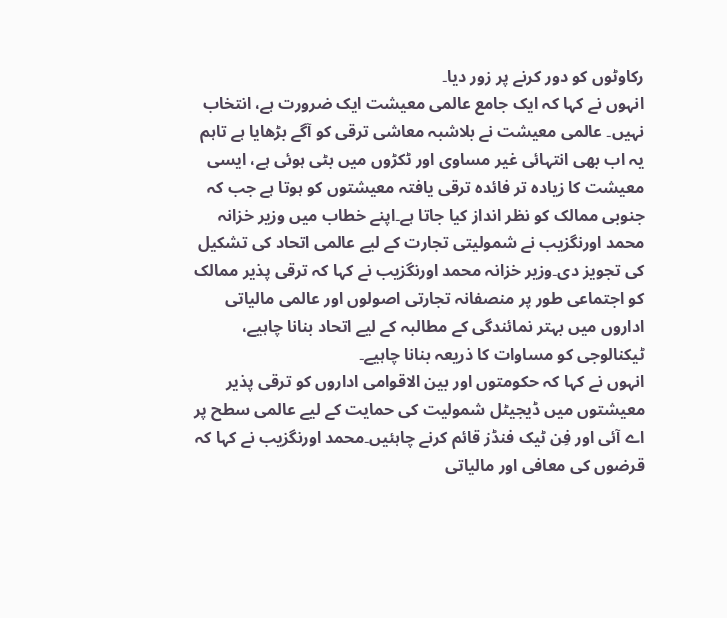رکاوٹوں کو دور کرنے پر زور دیا۔
انہوں نے کہا کہ ایک جامع عالمی معیشت ایک ضرورت ہے، انتخاب نہیں۔ عالمی معیشت نے بلاشبہ معاشی ترقی کو آگے بڑھایا ہے تاہم یہ اب بھی انتہائی غیر مساوی اور ٹکڑوں میں بٹی ہوئی ہے، ایسی معیشت کا زیادہ تر فائدہ ترقی یافتہ معیشتوں کو ہوتا ہے جب کہ جنوبی ممالک کو نظر انداز کیا جاتا ہے۔اپنے خطاب میں وزیر خزانہ محمد اورنگزیب نے شمولیتی تجارت کے لیے عالمی اتحاد کی تشکیل کی تجویز دی۔وزیر خزانہ محمد اورنگزیب نے کہا کہ ترقی پذیر ممالک کو اجتماعی طور پر منصفانہ تجارتی اصولوں اور عالمی مالیاتی اداروں میں بہتر نمائندگی کے مطالبہ کے لیے اتحاد بنانا چاہیے، ٹیکنالوجی کو مساوات کا ذریعہ بنانا چاہیے۔
انہوں نے کہا کہ حکومتوں اور بین الاقوامی اداروں کو ترقی پذیر معیشتوں میں ڈیجیٹل شمولیت کی حمایت کے لیے عالمی سطح پر اے آئی اور فِن ٹیک فنڈز قائم کرنے چاہئیں۔محمد اورنگزیب نے کہا کہ قرضوں کی معافی اور مالیاتی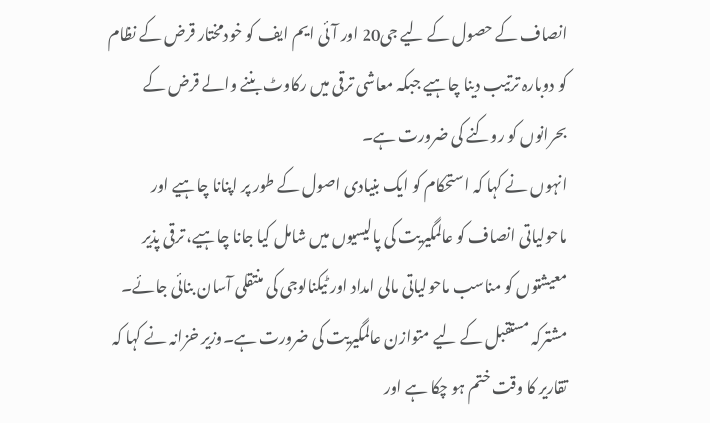انصاف کے حصول کے لیے جی20 اور آئی ایم ایف کو خودمختار قرض کے نظام کو دوبارہ ترتیب دینا چاہیے جبکہ معاشی ترقی میں رکاوٹ بننے والے قرض کے بحرانوں کو روکنے کی ضرورت ہے۔
انہوں نے کہا کہ استحکام کو ایک بنیادی اصول کے طور پر اپنانا چاہیے اور ماحولیاتی انصاف کو عالمگیریت کی پالیسیوں میں شامل کیا جانا چاہیے، ترقی پذیر معیشتوں کو مناسب ماحولیاتی مالی امداد اور ٹیکنالوجی کی منتقلی آسان بنائی جائے۔ مشترکہ مستقبل کے لیے متوازن عالمگیریت کی ضرورت ہے۔وزیر خزانہ نے کہا کہ تقاریر کا وقت ختم ہو چکا ہے اور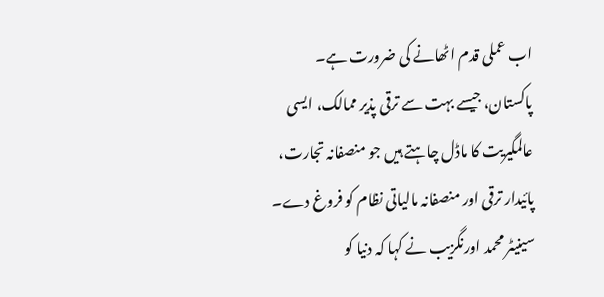اب عملی قدم اٹھانے کی ضرورت ہے۔ پاکستان، جیسے بہت سے ترقی پذیر ممالک، ایسی عالمگیریت کا ماڈل چاہتے ہیں جو منصفانہ تجارت، پائیدار ترقی اور منصفانہ مالیاتی نظام کو فروغ دے۔
سینیٹر محمد اورنگزیب نے کہا کہ دنیا کو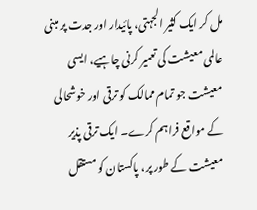مل کر ایک کثیر الجہتی، پائیدار اور جدت پر مبنی عالمی معیشت کی تعمیر کرنی چاہیے، ایسی معیشت جو تمام ممالک کو ترقی اور خوشحالی کے مواقع فراہم کرے۔ ایک ترقی پذیر معیشت کے طور پر، پاکستان کو مستقل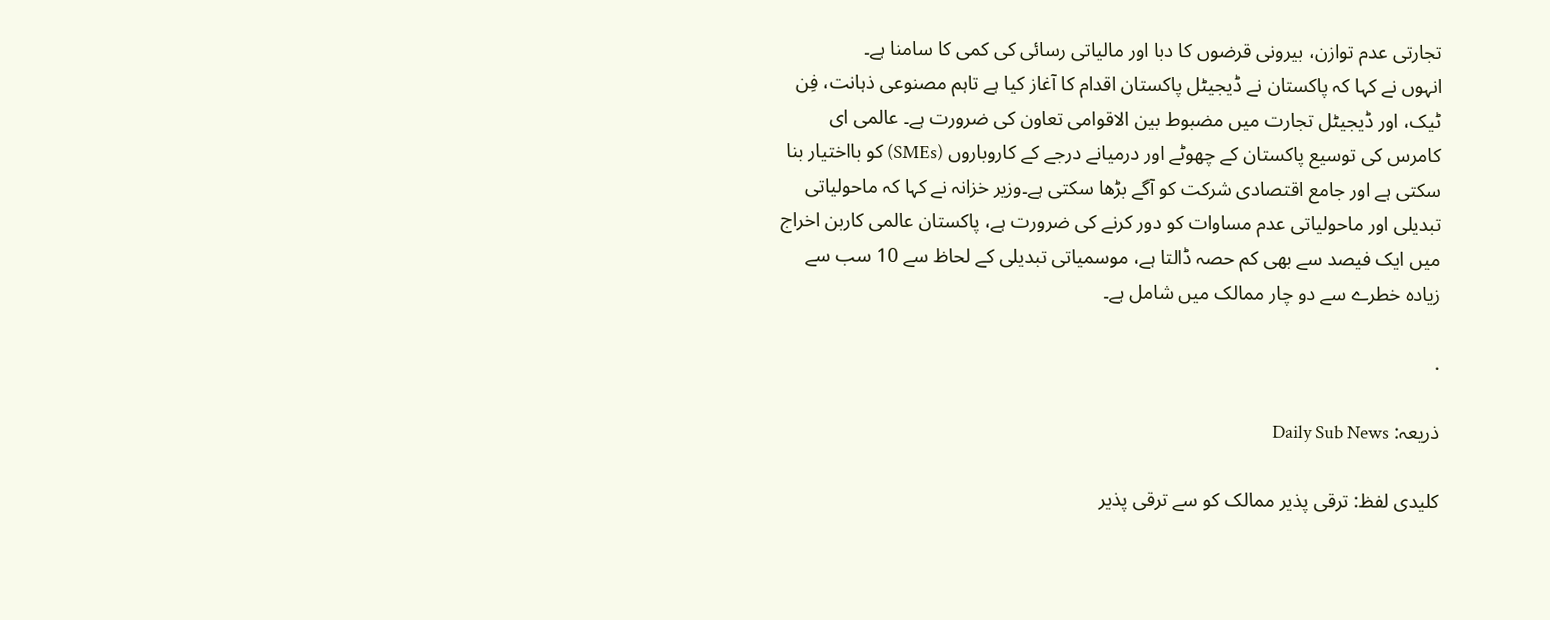تجارتی عدم توازن، بیرونی قرضوں کا دبا اور مالیاتی رسائی کی کمی کا سامنا ہے۔
انہوں نے کہا کہ پاکستان نے ڈیجیٹل پاکستان اقدام کا آغاز کیا ہے تاہم مصنوعی ذہانت، فِن ٹیک، اور ڈیجیٹل تجارت میں مضبوط بین الاقوامی تعاون کی ضرورت ہے۔ عالمی ای کامرس کی توسیع پاکستان کے چھوٹے اور درمیانے درجے کے کاروباروں (SMEs) کو بااختیار بنا سکتی ہے اور جامع اقتصادی شرکت کو آگے بڑھا سکتی ہے۔وزیر خزانہ نے کہا کہ ماحولیاتی تبدیلی اور ماحولیاتی عدم مساوات کو دور کرنے کی ضرورت ہے، پاکستان عالمی کاربن اخراج میں ایک فیصد سے بھی کم حصہ ڈالتا ہے، موسمیاتی تبدیلی کے لحاظ سے 10 سب سے زیادہ خطرے سے دو چار ممالک میں شامل ہے۔

.

ذریعہ: Daily Sub News

کلیدی لفظ: ترقی پذیر ممالک کو سے ترقی پذیر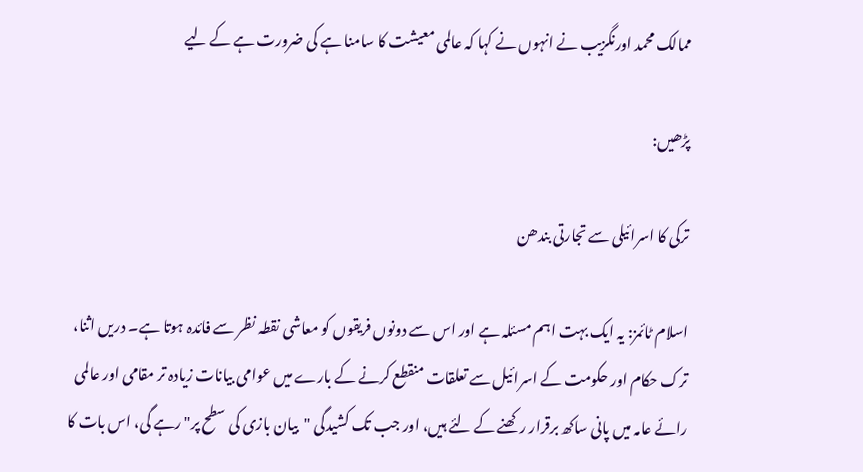ممالک محمد اورنگزیب نے انہوں نے کہا کہ عالمی معیشت کا سامنا ہے کی ضرورت ہے کے لیے

پڑھیں:

ترکی کا اسرائیلی سے تجارتی بندھن

اسلام ٹائمز: یہ ایک بہت اہم مسئلہ ہے اور اس سے دونوں فریقوں کو معاشی نقطہ نظر سے فائدہ ہوتا ہے۔ دریں اثنا، ترک حکام اور حکومت کے اسرائیل سے تعلقات منقطع کرنے کے بارے میں عوامی بیانات زیادہ تر مقامی اور عالمی رائے عامہ میں پانی ساکھ برقرار رکھنے کے لئے ہیں، اور جب تک کشیدگی "بیان بازی کی سطح پر" رہے گی، اس بات کا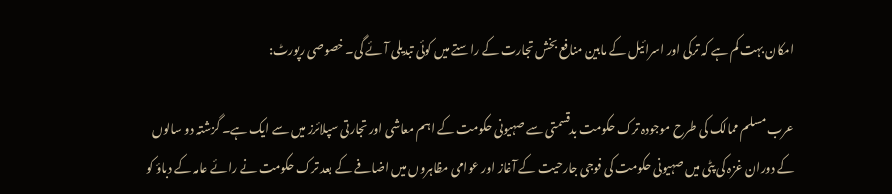امکان بہت کم ہے کہ ترکی اور اسرائیل کے مابین منافع بخش تجارت کے راستے میں کوئی تبدیلی آئے گی۔ خصوصی رپورٹ:

عرب مسلم ممالک کی طرح موجودہ ترک حکومت بدقسمتی سے صہیونی حکومت کے اہم معاشی اور تجارتی سپلائرز میں سے ایک ہے۔ گزشتہ دو سالوں کے دوران غزہ کی پٹی میں صہیونی حکومت کی فوجی جارحیت کے آغاز اور عوامی مظاہروں میں اضافے کے بعد ترک حکومت نے رائے عامہ کے دباؤ کو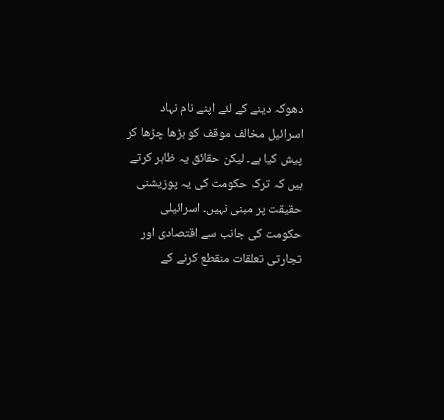دھوکہ دینے کے لئے اپنے نام نہاد اسرائیل مخالف موقف کو بڑھا چڑھا کر پیش کیا ہے۔ لیکن حقائق یہ ظاہر کرتے ہیں کہ ترک حکومت کی یہ پوزیشنی حقیقت پر مبنی نہیں۔ اسرائیلی حکومت کی جانب سے اقتصادی اور تجارتی تعلقات منقطع کرنے کے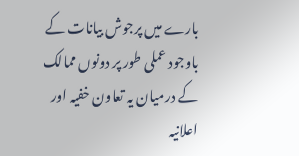بارے میں پرجوش بیانات کے باوجود عملی طور پر دونوں ممالک کے درمیان یہ تعاون خفیہ اور اعلانیہ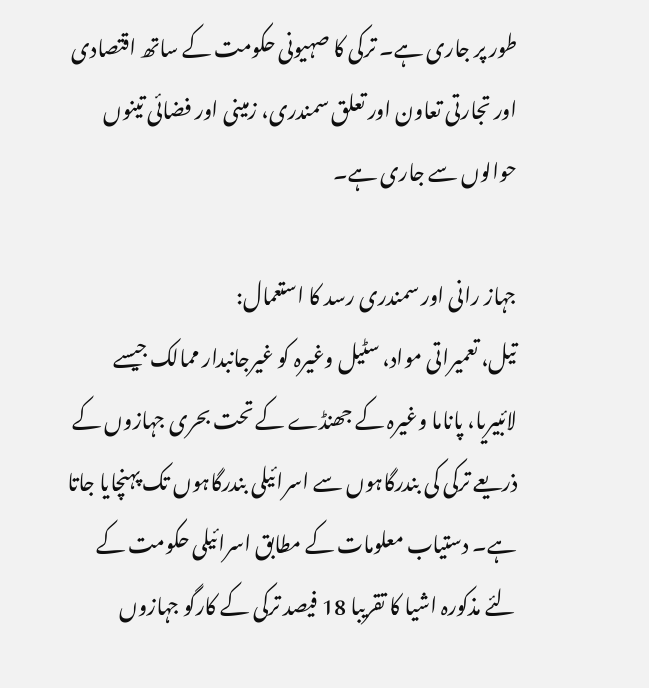طور پر جاری ہے۔ ترکی کا صہیونی حکومت کے ساتھ اقتصادی اور تجارتی تعاون اور تعلق سمندری، زمینی اور فضائی تینوں حوالوں سے جاری ہے۔

جہاز رانی اور سمندری رسد کا استعمال:
تیل، تعمیراتی مواد، سٹیل وغیرہ کو غیرجانبدار ممالک جیسے لائبیریا، پاناما وغیرہ کے جھنڈے کے تحت بحری جہازوں کے ذریعے ترکی کی بندرگاہوں سے اسرائیلی بندرگاہوں تک پہنچایا جاتا ہے۔ دستیاب معلومات کے مطابق اسرائیلی حکومت کے لئے مذکورہ اشیا کا تقریبا 18 فیصد ترکی کے کارگو جہازوں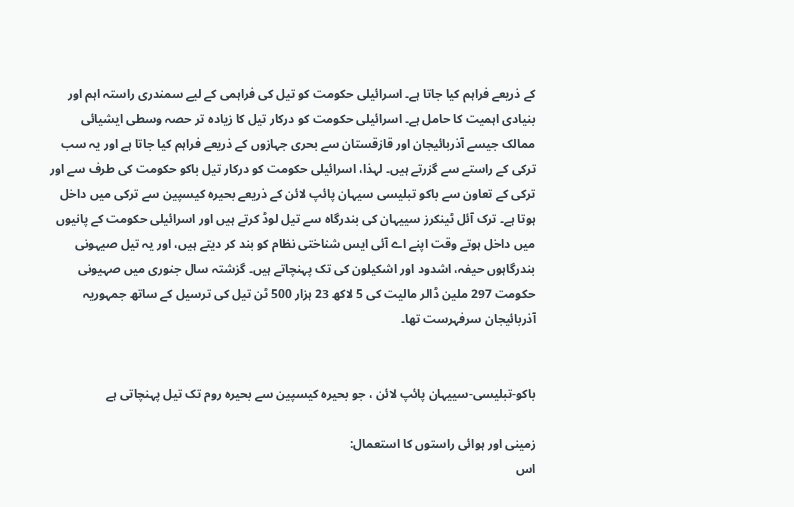کے ذریعے فراہم کیا جاتا ہے۔ اسرائیلی حکومت کو تیل کی فراہمی کے لیے سمندری راستہ اہم اور بنیادی اہمیت کا حامل ہے۔ اسرائیلی حکومت کو درکار تیل کا زیادہ تر حصہ وسطی ایشیائی ممالک جیسے آذربائیجان اور قازقستان سے بحری جہازوں کے ذریعے فراہم کیا جاتا ہے اور یہ سب ترکی کے راستے سے گزرتے ہیں۔ لہذا، اسرائیلی حکومت کو درکار تیل باکو حکومت کی طرف سے اور ترکی کے تعاون سے باکو تبلیسی سیہان پائپ لائن کے ذریعے بحیرہ کیسپین سے ترکی میں داخل ہوتا ہے۔ ترک آئل ٹینکرز سییہان کی بندرگاہ سے تیل لوڈ کرتے ہیں اور اسرائیلی حکومت کے پانیوں میں داخل ہوتے وقت اپنے اے آئی ایس شناختی نظام کو بند کر دیتے ہیں، اور یہ تیل صیہونی بندرگاہوں حیفہ، اشدود اور اشکیلون کی تک پہنچاتے ہیں۔ گزشتہ سال جنوری میں صہیونی حکومت 297 ملین ڈالر مالیت کی 5 لاکھ 23 ہزار 500 ٹن تیل کی ترسیل کے ساتھ جمہوریہ آذربائیجان سرفہرست تھا۔


باکو-تبلیسی-سییہان پائپ لائن ، جو بحیرہ کیسپین سے بحیرہ روم تک تیل پہنچاتی ہے

زمینی اور ہوائی راستوں کا استعمال:
اس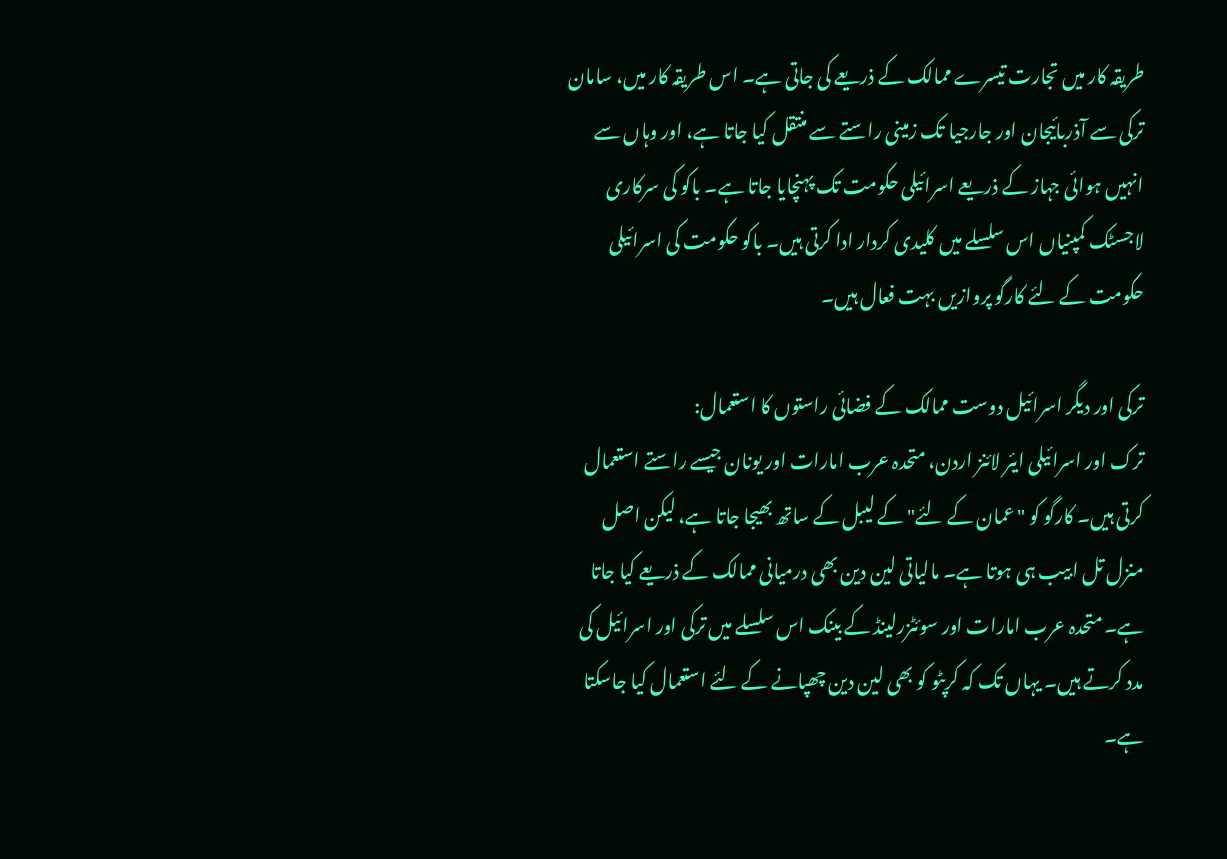طریقہ کار میں تجارت تیسرے ممالک کے ذریعے کی جاتی ہے۔ اس طریقہ کار میں، سامان ترکی سے آذربائیجان اور جارجیا تک زمینی راستے سے منتقل کیا جاتا ہے، اور وہاں سے انہیں ہوائی جہاز کے ذریعے اسرائیلی حکومت تک پہنچایا جاتا ہے۔ باکو کی سرکاری لاجسٹک کمپنیاں اس سلسلے میں کلیدی کردار ادا کرتی ہیں۔ باکو حکومت کی اسرائیلی حکومت کے لئے کارگو پروازیں بہت فعال ہیں۔

ترکی اور دیگر اسرائیل دوست ممالک کے فضائی راستوں کا استعمال:
ترک اور اسرائیلی ایئر لائنز اردن، متحدہ عرب امارات اور یونان جیسے راستے استعمال کرتی ہیں۔ کارگو کو "عمان کے لئے" کے لیبل کے ساتھ بھیجا جاتا ہے، لیکن اصل منزل تل ابیب ہی ہوتا ہے۔ مالیاتی لین دین بھی درمیانی ممالک کے ذریعے کیا جاتا ہے۔ متحدہ عرب امارات اور سوئٹزرلینڈ کے بینک اس سلسلے میں ترکی اور اسرائیل کی مدد کرتے ہیں۔ یہاں تک کہ کرپٹو کو بھی لین دین چھپانے کے لئے استعمال کیا جاسکتا ہے۔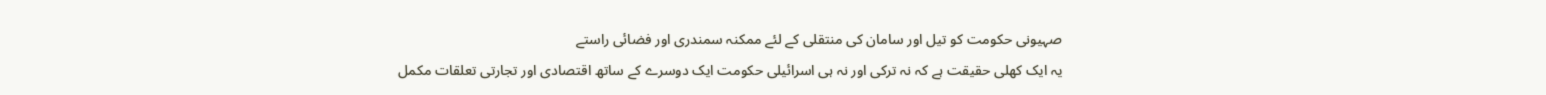صہیونی حکومت کو تیل اور سامان کی منتقلی کے لئے ممکنہ سمندری اور فضائی راستے
یہ ایک کھلی حقیقت ہے کہ نہ ترکی اور نہ ہی اسرائیلی حکومت ایک دوسرے کے ساتھ اقتصادی اور تجارتی تعلقات مکمل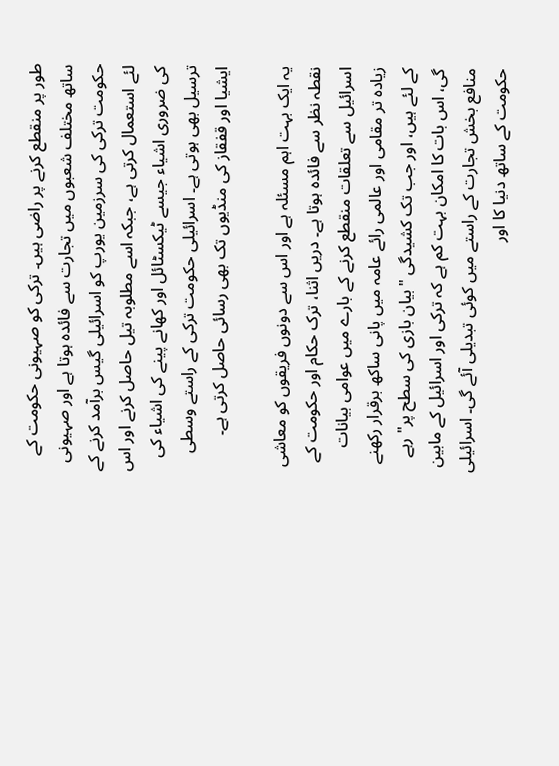طور پر منقطع کرنے پر راضی ہیں۔ ترکی کو صہیونی حکومت کے ساتھ مختلف شعبوں میں تجارت سے فائدہ ہوتا ہے اور صہیونی حکومت ترکی کی سرزمین یورپ کو اسرائیلی گیس برآمد کرنے کے لئے استعمال کرتی ہے، جبکہ اسے مطلوبہ تیل حاصل کرنے اور اس کی ضروری اشیاء جیسے ٹیکسٹائل اور کھانے پینے کی اشیاء کی ترسیل بھی ہوتی ہے۔ اسرائیلی حکومت ترکی کے راستے وسطی ایشیا اور قفقاز کی منڈیوں تک بھی رسائی حاصل کرتی ہے۔

یہ ایک بہت اہم مسئلہ ہے اور اس سے دونوں فریقوں کو معاشی نقطہ نظر سے فائدہ ہوتا ہے۔ دریں اثنا، ترک حکام اور حکومت کے اسرائیل سے تعلقات منقطع کرنے کے بارے میں عوامی بیانات زیادہ تر مقامی اور عالمی رائے عامہ میں پانی ساکھ برقرار رکھنے کے لئے ہیں، اور جب تک کشیدگی "بیان بازی کی سطح پر" رہے گی، اس بات کا امکان بہت کم ہے کہ ترکی اور اسرائیل کے مابین منافع بخش تجارت کے راستے میں کوئی تبدیلی آئے گی۔ اسرائیلی حکومت کے ساتھ دنیا کا اور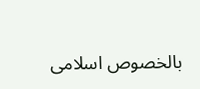بالخصوص اسلامی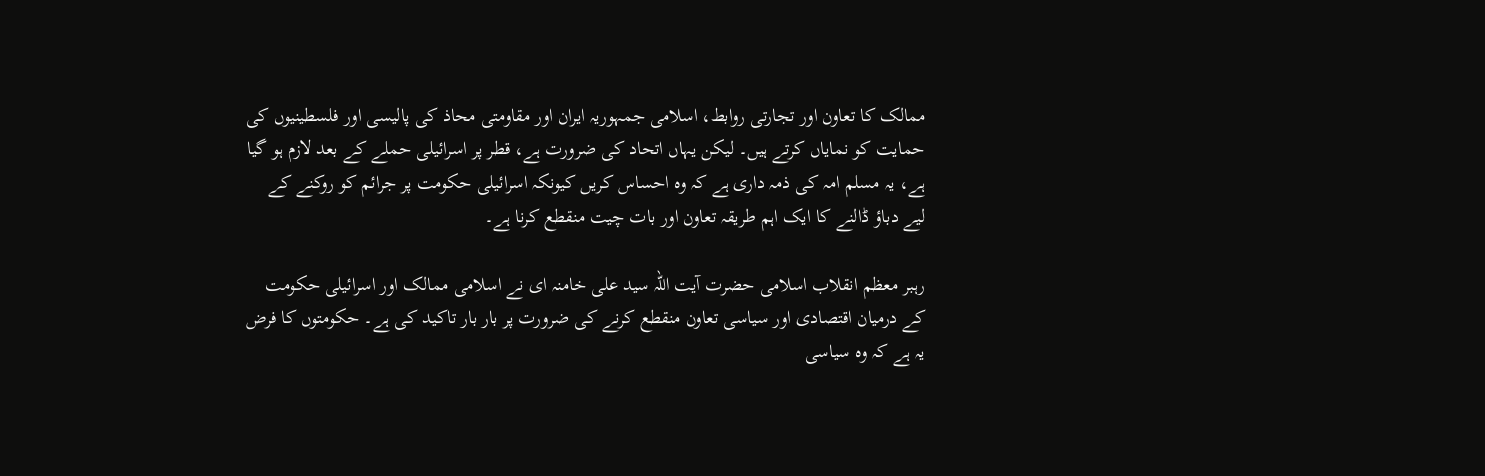ممالک کا تعاون اور تجارتی روابط، اسلامی جمہوریہ ایران اور مقاومتی محاذ کی پالیسی اور فلسطینیوں کی حمایت کو نمایاں کرتے ہیں۔ لیکن یہاں اتحاد کی ضرورت ہے، قطر پر اسرائیلی حملے کے بعد لازم ہو گیا ہے، یہ مسلم امہ کی ذمہ داری ہے کہ وہ احساس کریں کیونکہ اسرائیلی حکومت پر جرائم کو روکنے کے لیے دباؤ ڈالنے کا ایک اہم طریقہ تعاون اور بات چیت منقطع کرنا ہے۔

رہبر معظم انقلاب اسلامی حضرت آیت اللہ سید علی خامنہ ای نے اسلامی ممالک اور اسرائیلی حکومت کے درمیان اقتصادی اور سیاسی تعاون منقطع کرنے کی ضرورت پر بار بار تاکید کی ہے۔ حکومتوں کا فرض یہ ہے کہ وہ سیاسی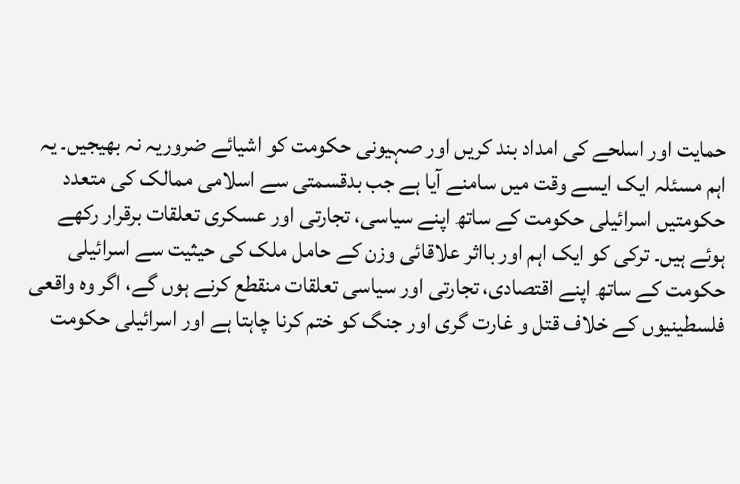حمایت اور اسلحے کی امداد بند کریں اور صہیونی حکومت کو اشیائے ضروریہ نہ بھیجیں۔ یہ اہم مسئلہ ایک ایسے وقت میں سامنے آیا ہے جب بدقسمتی سے اسلامی ممالک کی متعدد حکومتیں اسرائیلی حکومت کے ساتھ اپنے سیاسی، تجارتی اور عسکری تعلقات برقرار رکھے ہوئے ہیں۔ ترکی کو ایک اہم اور بااثر علاقائی وزن کے حامل ملک کی حیثیت سے اسرائیلی حکومت کے ساتھ اپنے اقتصادی، تجارتی اور سیاسی تعلقات منقطع کرنے ہوں گے، اگر وہ واقعی فلسطینیوں کے خلاف قتل و غارت گری اور جنگ کو ختم کرنا چاہتا ہے اور اسرائیلی حکومت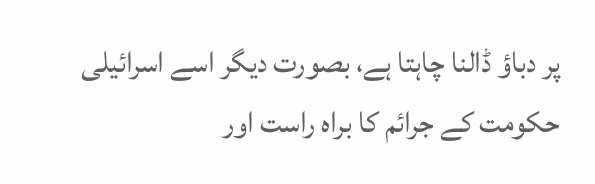پر دباؤ ڈالنا چاہتا ہے، بصورت دیگر اسے اسرائیلی حکومت کے جرائم کا براہ راست اور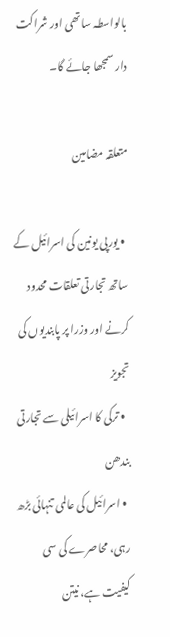بالواسطہ ساتھی اور شراکت دار سمجھا جائے گا۔

متعلقہ مضامین

  • یورپی یونین کی اسرائیل کے ساتھ تجارتی تعلقات محدود کرنے اور وزرا پر پابندیوں کی تجویز
  • ترکی کا اسرائیلی سے تجارتی بندھن
  • اسرائیل کی عالمی تنہائی بڑھ رہی، محاصرے کی سی کیفیت ہے، نیتن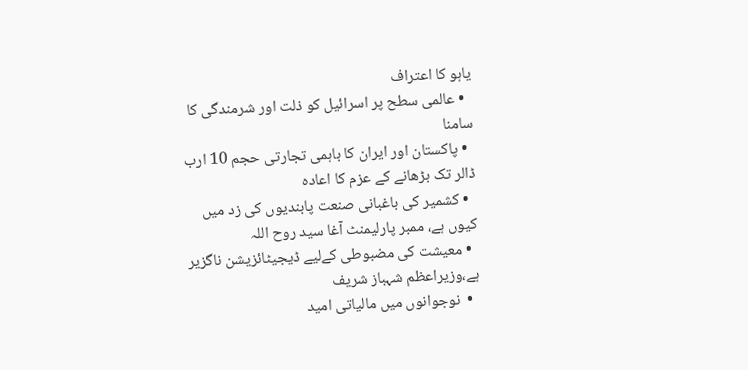یاہو کا اعتراف
  • عالمی سطح پر اسرائیل کو ذلت اور شرمندگی کا سامنا
  • پاکستان اور ایران کا باہمی تجارتی حجم 10 ارب ڈالر تک بڑھانے کے عزم کا اعادہ
  • کشمیر کی باغبانی صنعت پابندیوں کی زد میں کیوں ہے، ممبر پارلیمنٹ آغا سید روح اللہ
  • معیشت کی مضبوطی کےلیے ڈیجیٹائزیشن ناگزیر ہے،وزیراعظم شہباز شریف
  •  نوجوانوں میں مالیاتی امید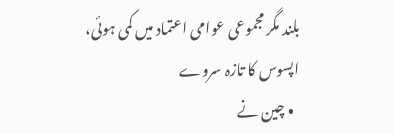بلند مگر مجموعی عوامی اعتماد میں کمی ہوئی، اپسوس کا تازہ سروے
  • چین نے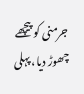جرمنی کو پیچھے چھوڑ دیا، پہلی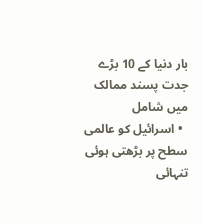بار دنیا کے 10 بڑے جدت پسند ممالک میں شامل
  • اسرائیل کو عالمی سطح پر بڑھتی ہوئی تنہائی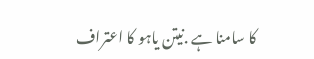کا سامنا ہے .نیتن یاہو کا اعتراف